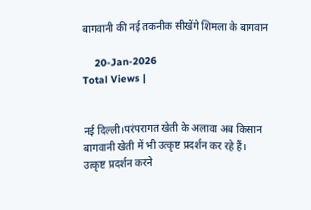बागवानी की नई तकनीक सीखेंगे शिमला के बागवान

    20-Jan-2026
Total Views |


नई दिल्ली।परंपरागत खेती के अलावा अब किसान बागवानी खेती में भी उत्कृष्ट प्रदर्शन कर रहे हैं। उत्कृष्ट प्रदर्शन करने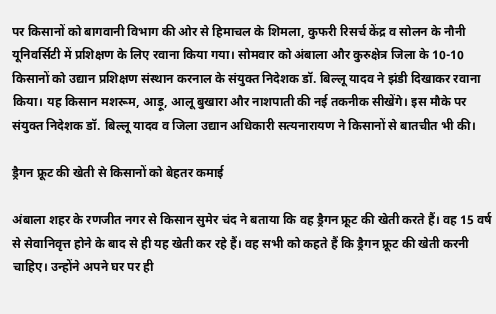पर किसानों को बागवानी विभाग की ओर से हिमाचल के शिमला, कुफरी रिसर्च केंद्र व सोलन के नौनी यूनिवर्सिटी में प्रशिक्षण के लिए रवाना किया गया। सोमवार को अंबाला और कुरुक्षेत्र जिला के 10-10 किसानों को उद्यान प्रशिक्षण संस्थान करनाल के संयुक्त निदेशक डॉ. बिल्लू यादव ने झंडी दिखाकर रवाना किया। यह किसान मशरूम, आड़ू, आलू बुखारा और नाशपाती की नई तकनीक सीखेंगे। इस मौके पर संयुक्त निदेशक डॉ. बिल्लू यादव व जिला उद्यान अधिकारी सत्यनारायण ने किसानों से बातचीत भी की।

ड्रैगन फ्रूट की खेती से किसानों को बेहतर कमाई

अंबाला शहर के रणजीत नगर से किसान सुमेर चंद ने बताया कि वह ड्रैगन फ्रूट की खेती करते हैं। वह 15 वर्ष से सेवानिवृत्त होने के बाद से ही यह खेती कर रहे हैं। वह सभी को कहते हैं कि ड्रैगन फ्रूट की खेती करनी चाहिए। उन्होंने अपने घर पर ही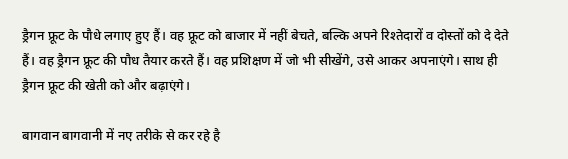ड्रैगन फ्रूट के पौधे लगाए हुए हैं। वह फ्रूट को बाजार में नहीं बेचते, बल्कि अपने रिश्तेदारों व दोस्तों को दे देते हैं। वह ड्रैगन फ्रूट की पौध तैयार करते हैं। वह प्रशिक्षण में जो भी सीखेंगे, उसे आकर अपनाएंगे। साथ ही ड्रैगन फ्रूट की खेती को और बढ़ाएंगे।

बागवान बागवानी में नए तरीके से कर रहे है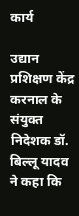कार्य

उद्यान प्रशिक्षण केंद्र करनाल के संयुक्त निदेशक डॉ. बिल्लू यादव ने कहा कि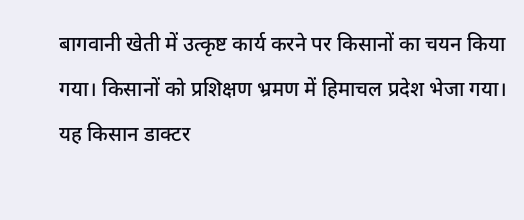बागवानी खेती में उत्कृष्ट कार्य करने पर किसानों का चयन किया गया। किसानों को प्रशिक्षण भ्रमण में हिमाचल प्रदेश भेजा गया। यह किसान डाक्टर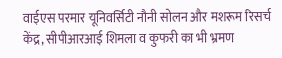वाईएस परमार यूनिवर्सिटी नौनी सोलन और मशरूम रिसर्च केंद्र, सीपीआरआई शिमला व कुफरी का भी भ्रमण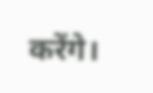करेंगे।